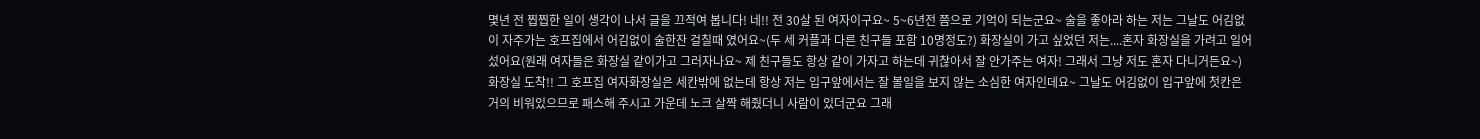몇년 전 찝찝한 일이 생각이 나서 글을 끄적여 봅니다! 네!! 전 30살 된 여자이구요~ 5~6년전 쯤으로 기억이 되는군요~ 술을 좋아라 하는 저는 그날도 어김없이 자주가는 호프집에서 어김없이 술한잔 걸칠때 였어요~(두 세 커플과 다른 친구들 포함 10명정도?) 화장실이 가고 싶었던 저는....혼자 화장실을 가려고 일어섰어요(원래 여자들은 화장실 같이가고 그러자나요~ 제 친구들도 항상 같이 가자고 하는데 귀찮아서 잘 안가주는 여자! 그래서 그냥 저도 혼자 다니거든요~) 화장실 도착!! 그 호프집 여자화장실은 세칸밖에 없는데 항상 저는 입구앞에서는 잘 볼일을 보지 않는 소심한 여자인데요~ 그날도 어김없이 입구앞에 첫칸은 거의 비워있으므로 패스해 주시고 가운데 노크 살짝 해줬더니 사람이 있더군요 그래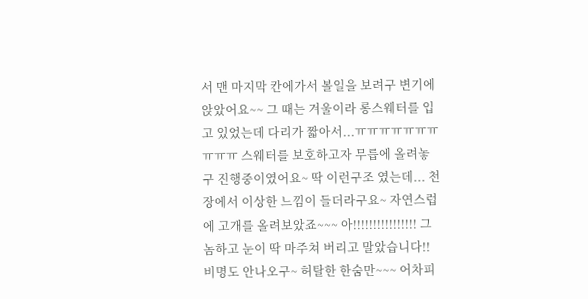서 맨 마지막 칸에가서 볼일을 보려구 변기에 앉았어요~~ 그 때는 겨울이라 롱스웨터를 입고 있었는데 다리가 짧아서...ㅠㅠㅠㅠㅠㅠㅠㅠㅠㅠ 스웨터를 보호하고자 무릅에 올려놓구 진행중이였어요~ 딱 이런구조 였는데... 천장에서 이상한 느낌이 들더라구요~ 자연스럽에 고개를 올려보았죠~~~ 아!!!!!!!!!!!!!!!! 그 놈하고 눈이 딱 마주쳐 버리고 말았습니다!! 비명도 안나오구~ 허탈한 한숨만~~~ 어차피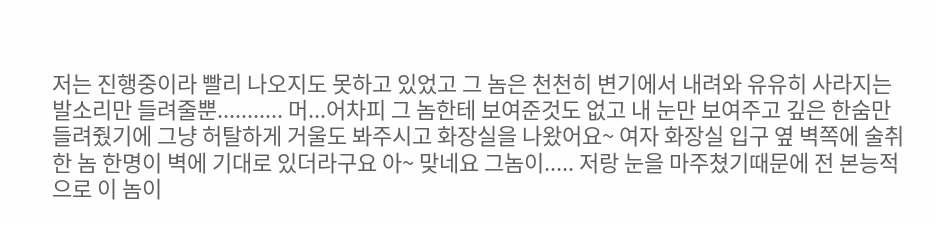저는 진행중이라 빨리 나오지도 못하고 있었고 그 놈은 천천히 변기에서 내려와 유유히 사라지는 발소리만 들려줄뿐........... 머...어차피 그 놈한테 보여준것도 없고 내 눈만 보여주고 깊은 한숨만 들려줬기에 그냥 허탈하게 거울도 봐주시고 화장실을 나왔어요~ 여자 화장실 입구 옆 벽쪽에 술취한 놈 한명이 벽에 기대로 있더라구요 아~ 맞네요 그놈이..... 저랑 눈을 마주쳤기때문에 전 본능적으로 이 놈이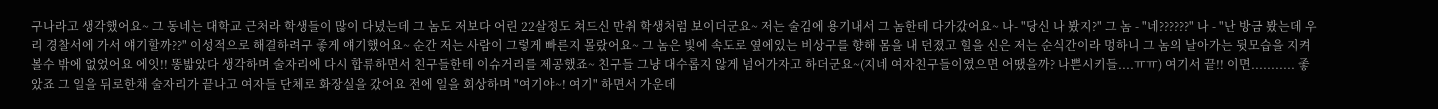구나라고 생각했어요~ 그 동네는 대학교 근처라 학생들이 많이 다녔는데 그 놈도 저보다 어린 22살정도 쳐드신 만취 학생처럼 보이더군요~ 저는 술김에 용기내서 그 놈한테 다가갔어요~ 나- "당신 나 봤지?" 그 놈 - "네??????" 나 - "난 방금 봤는데 우리 경찰서에 가서 얘기할까??" 이성적으로 해결하려구 좋게 얘기했어요~ 순간 저는 사람이 그렇게 빠른지 몰랐어요~ 그 놈은 빛에 속도로 옆에있는 비상구를 향해 몸을 내 던졌고 힐을 신은 저는 순식간이라 멍하니 그 놈의 날아가는 뒷모습을 지켜볼수 밖에 없었어요 에잇!! 똥밟았다 생각하며 술자리에 다시 합류하면서 친구들한테 이슈거리를 제공했죠~ 친구들 그냥 대수롭지 않게 넘어가자고 하더군요~(지네 여자친구들이였으면 어땠을까? 나쁜시키들....ㅠㅠ) 여기서 끝!! 이면........... 좋았죠 그 일을 뒤로한채 술자리가 끝나고 여자들 단체로 화장실을 갔어요 전에 일을 회상하며 "여기야~! 여기" 하면서 가운데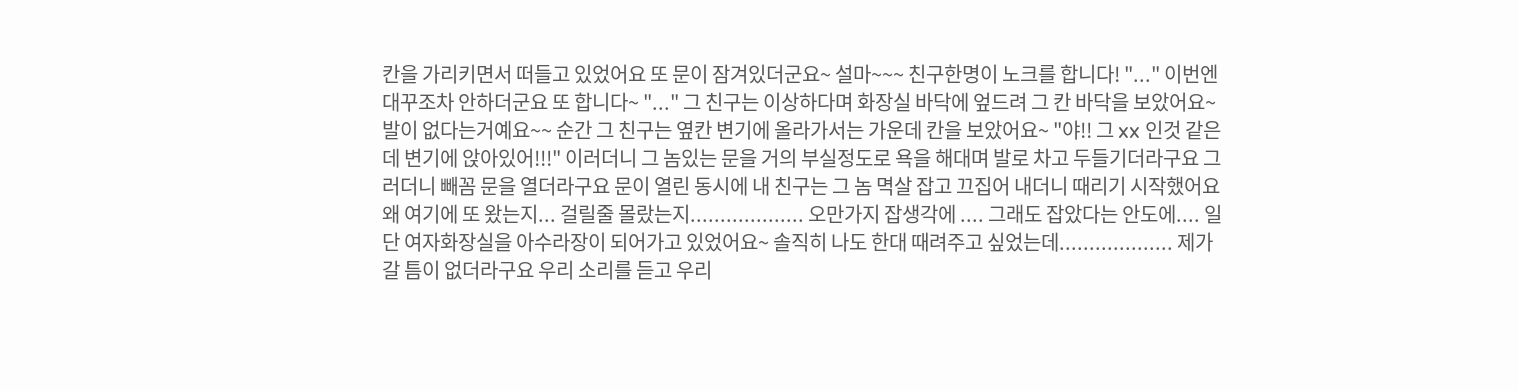칸을 가리키면서 떠들고 있었어요 또 문이 잠겨있더군요~ 설마~~~ 친구한명이 노크를 합니다! "..." 이번엔 대꾸조차 안하더군요 또 합니다~ "..." 그 친구는 이상하다며 화장실 바닥에 엎드려 그 칸 바닥을 보았어요~ 발이 없다는거예요~~ 순간 그 친구는 옆칸 변기에 올라가서는 가운데 칸을 보았어요~ "야!! 그 xx 인것 같은데 변기에 앉아있어!!!" 이러더니 그 놈있는 문을 거의 부실정도로 욕을 해대며 발로 차고 두들기더라구요 그러더니 빼꼼 문을 열더라구요 문이 열린 동시에 내 친구는 그 놈 멱살 잡고 끄집어 내더니 때리기 시작했어요 왜 여기에 또 왔는지... 걸릴줄 몰랐는지................... 오만가지 잡생각에 .... 그래도 잡았다는 안도에.... 일단 여자화장실을 아수라장이 되어가고 있었어요~ 솔직히 나도 한대 때려주고 싶었는데................... 제가 갈 틈이 없더라구요 우리 소리를 듣고 우리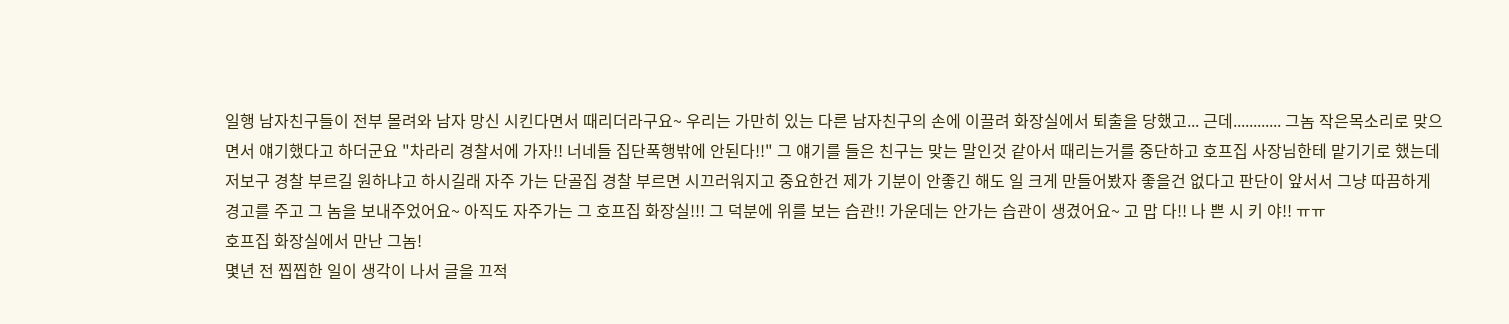일행 남자친구들이 전부 몰려와 남자 망신 시킨다면서 때리더라구요~ 우리는 가만히 있는 다른 남자친구의 손에 이끌려 화장실에서 퇴출을 당했고... 근데............ 그놈 작은목소리로 맞으면서 얘기했다고 하더군요 "차라리 경찰서에 가자!! 너네들 집단폭행밖에 안된다!!" 그 얘기를 들은 친구는 맞는 말인것 같아서 때리는거를 중단하고 호프집 사장님한테 맡기기로 했는데 저보구 경찰 부르길 원하냐고 하시길래 자주 가는 단골집 경찰 부르면 시끄러워지고 중요한건 제가 기분이 안좋긴 해도 일 크게 만들어봤자 좋을건 없다고 판단이 앞서서 그냥 따끔하게 경고를 주고 그 놈을 보내주었어요~ 아직도 자주가는 그 호프집 화장실!!! 그 덕분에 위를 보는 습관!! 가운데는 안가는 습관이 생겼어요~ 고 맙 다!! 나 쁜 시 키 야!! ㅠㅠ
호프집 화장실에서 만난 그놈!
몇년 전 찝찝한 일이 생각이 나서 글을 끄적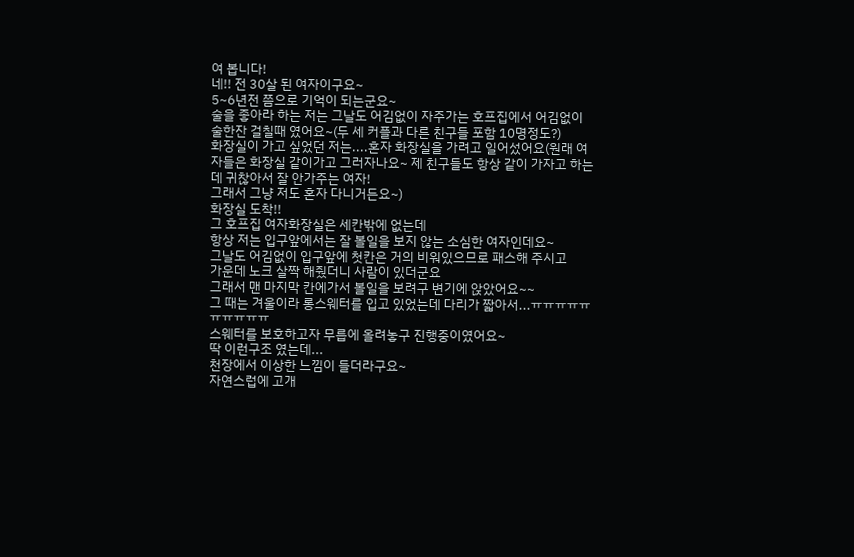여 봅니다!
네!! 전 30살 된 여자이구요~
5~6년전 쯤으로 기억이 되는군요~
술을 좋아라 하는 저는 그날도 어김없이 자주가는 호프집에서 어김없이 술한잔 걸칠때 였어요~(두 세 커플과 다른 친구들 포함 10명정도?)
화장실이 가고 싶었던 저는....혼자 화장실을 가려고 일어섰어요(원래 여자들은 화장실 같이가고 그러자나요~ 제 친구들도 항상 같이 가자고 하는데 귀찮아서 잘 안가주는 여자!
그래서 그냥 저도 혼자 다니거든요~)
화장실 도착!!
그 호프집 여자화장실은 세칸밖에 없는데
항상 저는 입구앞에서는 잘 볼일을 보지 않는 소심한 여자인데요~
그날도 어김없이 입구앞에 첫칸은 거의 비워있으므로 패스해 주시고
가운데 노크 살짝 해줬더니 사람이 있더군요
그래서 맨 마지막 칸에가서 볼일을 보려구 변기에 앉았어요~~
그 때는 겨울이라 롱스웨터를 입고 있었는데 다리가 짧아서...ㅠㅠㅠㅠㅠㅠㅠㅠㅠㅠ
스웨터를 보호하고자 무릅에 올려놓구 진행중이였어요~
딱 이런구조 였는데...
천장에서 이상한 느낌이 들더라구요~
자연스럽에 고개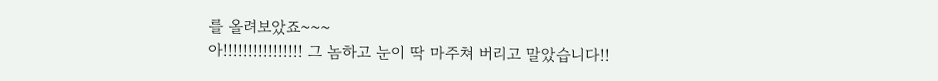를 올려보았죠~~~
아!!!!!!!!!!!!!!!! 그 놈하고 눈이 딱 마주쳐 버리고 말았습니다!!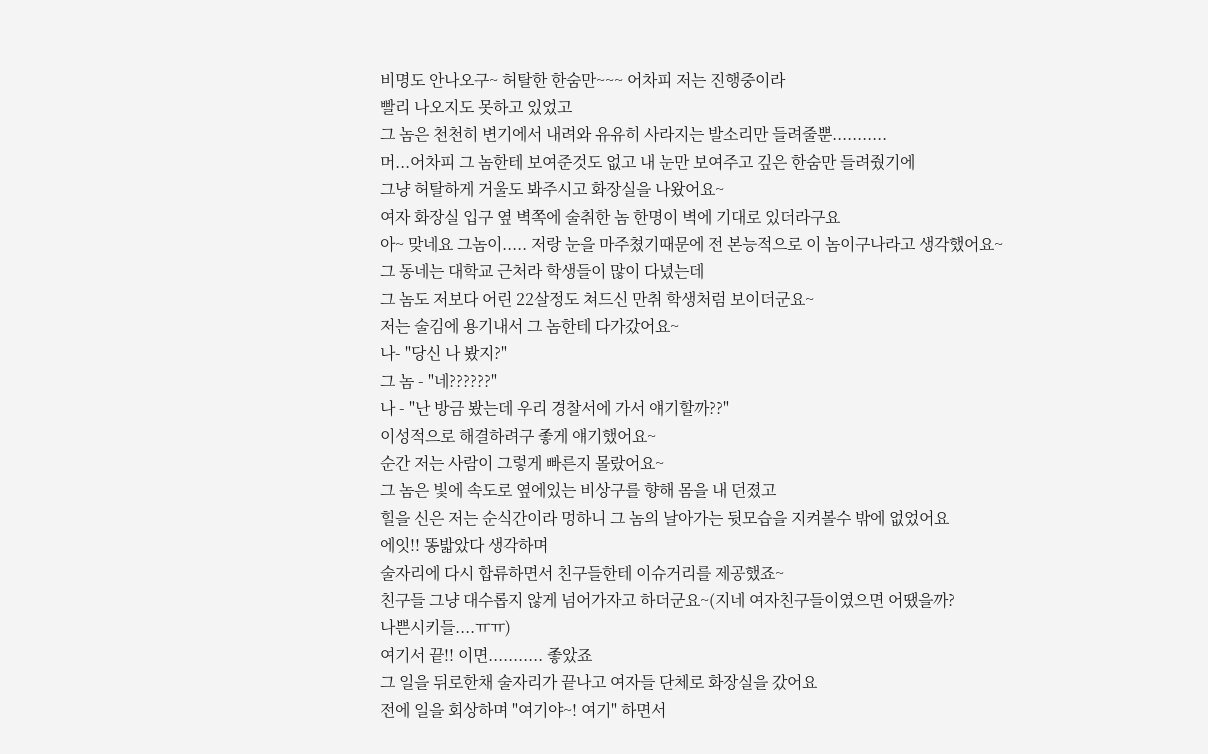비명도 안나오구~ 허탈한 한숨만~~~ 어차피 저는 진행중이라
빨리 나오지도 못하고 있었고
그 놈은 천천히 변기에서 내려와 유유히 사라지는 발소리만 들려줄뿐...........
머...어차피 그 놈한테 보여준것도 없고 내 눈만 보여주고 깊은 한숨만 들려줬기에
그냥 허탈하게 거울도 봐주시고 화장실을 나왔어요~
여자 화장실 입구 옆 벽쪽에 술취한 놈 한명이 벽에 기대로 있더라구요
아~ 맞네요 그놈이..... 저랑 눈을 마주쳤기때문에 전 본능적으로 이 놈이구나라고 생각했어요~
그 동네는 대학교 근처라 학생들이 많이 다녔는데
그 놈도 저보다 어린 22살정도 쳐드신 만취 학생처럼 보이더군요~
저는 술김에 용기내서 그 놈한테 다가갔어요~
나- "당신 나 봤지?"
그 놈 - "네??????"
나 - "난 방금 봤는데 우리 경찰서에 가서 얘기할까??"
이성적으로 해결하려구 좋게 얘기했어요~
순간 저는 사람이 그렇게 빠른지 몰랐어요~
그 놈은 빛에 속도로 옆에있는 비상구를 향해 몸을 내 던졌고
힐을 신은 저는 순식간이라 멍하니 그 놈의 날아가는 뒷모습을 지켜볼수 밖에 없었어요
에잇!! 똥밟았다 생각하며
술자리에 다시 합류하면서 친구들한테 이슈거리를 제공했죠~
친구들 그냥 대수롭지 않게 넘어가자고 하더군요~(지네 여자친구들이였으면 어땠을까?
나쁜시키들....ㅠㅠ)
여기서 끝!! 이면........... 좋았죠
그 일을 뒤로한채 술자리가 끝나고 여자들 단체로 화장실을 갔어요
전에 일을 회상하며 "여기야~! 여기" 하면서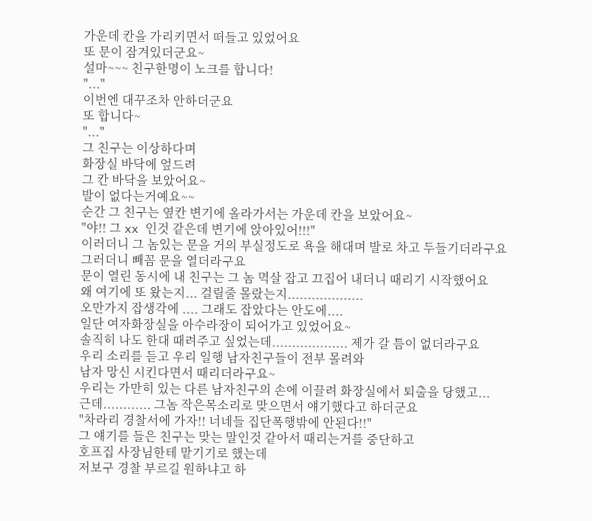가운데 칸을 가리키면서 떠들고 있었어요
또 문이 잠겨있더군요~
설마~~~ 친구한명이 노크를 합니다!
"..."
이번엔 대꾸조차 안하더군요
또 합니다~
"..."
그 친구는 이상하다며
화장실 바닥에 엎드려
그 칸 바닥을 보았어요~
발이 없다는거예요~~
순간 그 친구는 옆칸 변기에 올라가서는 가운데 칸을 보았어요~
"야!! 그 xx 인것 같은데 변기에 앉아있어!!!"
이러더니 그 놈있는 문을 거의 부실정도로 욕을 해대며 발로 차고 두들기더라구요
그러더니 빼꼼 문을 열더라구요
문이 열린 동시에 내 친구는 그 놈 멱살 잡고 끄집어 내더니 때리기 시작했어요
왜 여기에 또 왔는지... 걸릴줄 몰랐는지...................
오만가지 잡생각에 .... 그래도 잡았다는 안도에....
일단 여자화장실을 아수라장이 되어가고 있었어요~
솔직히 나도 한대 때려주고 싶었는데................... 제가 갈 틈이 없더라구요
우리 소리를 듣고 우리 일행 남자친구들이 전부 몰려와
남자 망신 시킨다면서 때리더라구요~
우리는 가만히 있는 다른 남자친구의 손에 이끌려 화장실에서 퇴출을 당했고...
근데............ 그놈 작은목소리로 맞으면서 얘기했다고 하더군요
"차라리 경찰서에 가자!! 너네들 집단폭행밖에 안된다!!"
그 얘기를 들은 친구는 맞는 말인것 같아서 때리는거를 중단하고
호프집 사장님한테 맡기기로 했는데
저보구 경찰 부르길 원하냐고 하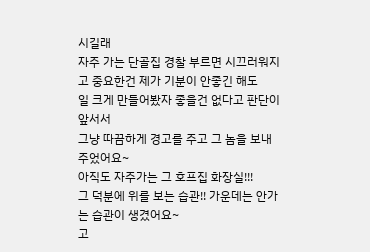시길래
자주 가는 단골집 경찰 부르면 시끄러워지고 중요한건 제가 기분이 안좋긴 해도
일 크게 만들어봤자 좋을건 없다고 판단이 앞서서
그냥 따끔하게 경고를 주고 그 놈을 보내주었어요~
아직도 자주가는 그 호프집 화장실!!!
그 덕분에 위를 보는 습관!! 가운데는 안가는 습관이 생겼어요~
고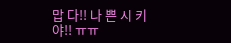맙 다!! 나 쁜 시 키 야!! ㅠㅠ